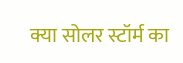क्या सोलर स्टॉर्म का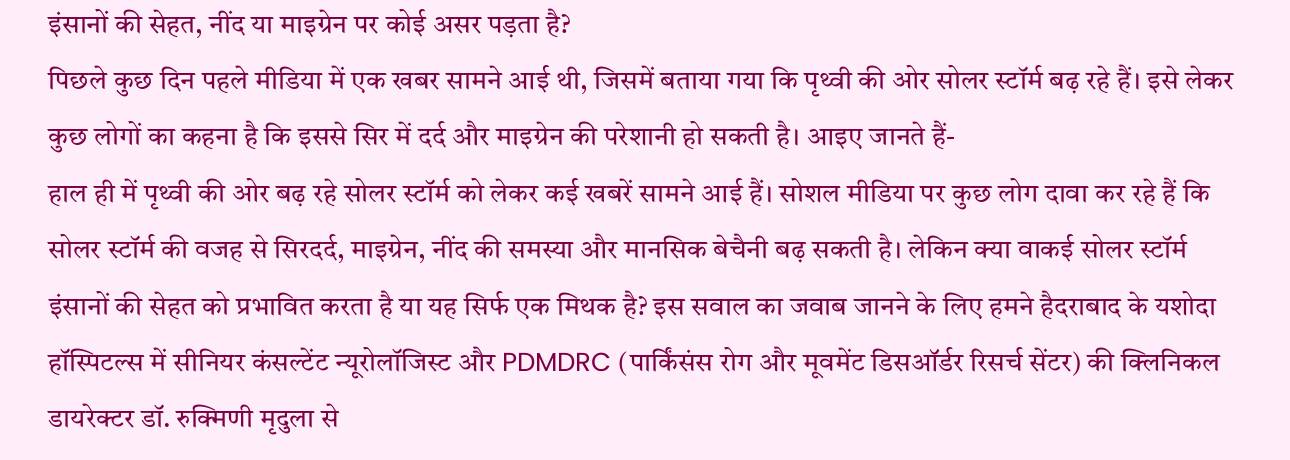इंसानों की सेहत, नींद या माइग्रेन पर कोई असर पड़ता है?
पिछले कुछ दिन पहले मीडिया में एक खबर सामने आई थी, जिसमें बताया गया कि पृथ्वी की ओर सोलर स्टॉर्म बढ़ रहे हैं। इसे लेकर कुछ लोगों का कहना है कि इससे सिर में दर्द और माइग्रेन की परेशानी हो सकती है। आइए जानते हैं-
हाल ही में पृथ्वी की ओर बढ़ रहे सोलर स्टॉर्म को लेकर कई खबरें सामने आई हैं। सोशल मीडिया पर कुछ लोग दावा कर रहे हैं कि सोलर स्टॉर्म की वजह से सिरदर्द, माइग्रेन, नींद की समस्या और मानसिक बेचैनी बढ़ सकती है। लेकिन क्या वाकई सोलर स्टॉर्म इंसानों की सेहत को प्रभावित करता है या यह सिर्फ एक मिथक है? इस सवाल का जवाब जानने के लिए हमने हैदराबाद के यशोदा हॉस्पिटल्स में सीनियर कंसल्टेंट न्यूरोलॉजिस्ट और PDMDRC (पार्किंसंस रोग और मूवमेंट डिसऑर्डर रिसर्च सेंटर) की क्लिनिकल डायरेक्टर डॉ. रुक्मिणी मृदुला से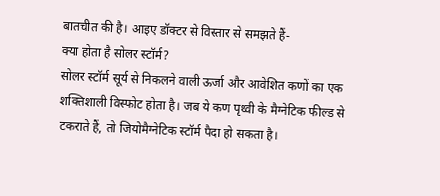बातचीत की है। आइए डॉक्टर से विस्तार से समझते हैं-
क्या होता है सोलर स्टॉर्म?
सोलर स्टॉर्म सूर्य से निकलने वाली ऊर्जा और आवेशित कणों का एक शक्तिशाली विस्फोट होता है। जब ये कण पृथ्वी के मैग्नेटिक फील्ड से टकराते हैं, तो जियोमैग्नेटिक स्टॉर्म पैदा हो सकता है।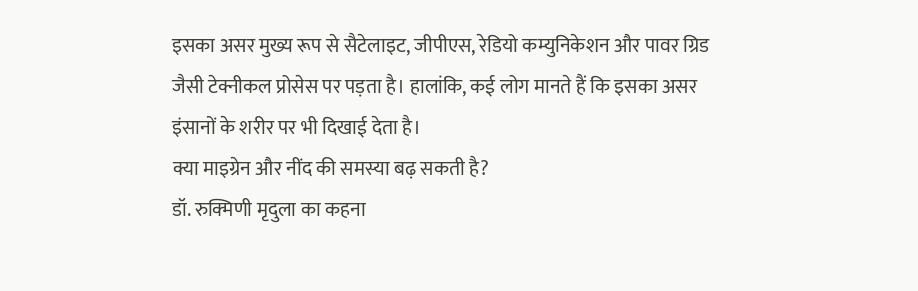इसका असर मुख्य रूप से सैटेलाइट, जीपीएस, रेडियो कम्युनिकेशन और पावर ग्रिड जैसी टेक्नीकल प्रोसेस पर पड़ता है। हालांकि, कई लोग मानते हैं कि इसका असर इंसानों के शरीर पर भी दिखाई देता है।
क्या माइग्रेन और नींद की समस्या बढ़ सकती है?
डॉ. रुक्मिणी मृदुला का कहना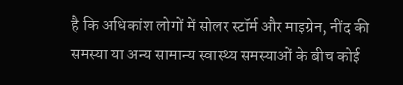है कि अधिकांश लोगों में सोलर स्टॉर्म और माइग्रेन, नींद की समस्या या अन्य सामान्य स्वास्थ्य समस्याओं के बीच कोई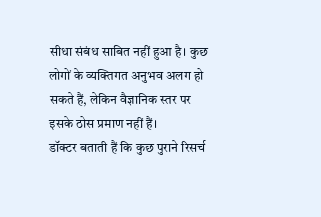सीधा संबंध साबित नहीं हुआ है। कुछ लोगों के व्यक्तिगत अनुभव अलग हो सकते हैं, लेकिन वैज्ञानिक स्तर पर इसके ठोस प्रमाण नहीं हैं।
डॉक्टर बताती हैं कि कुछ पुराने रिसर्च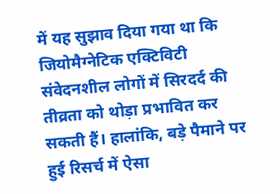में यह सुझाव दिया गया था कि जियोमैग्नेटिक एक्टिविटी संवेदनशील लोगों में सिरदर्द की तीव्रता को थोड़ा प्रभावित कर सकती हैं। हालांकि, बड़े पैमाने पर हुई रिसर्च में ऐसा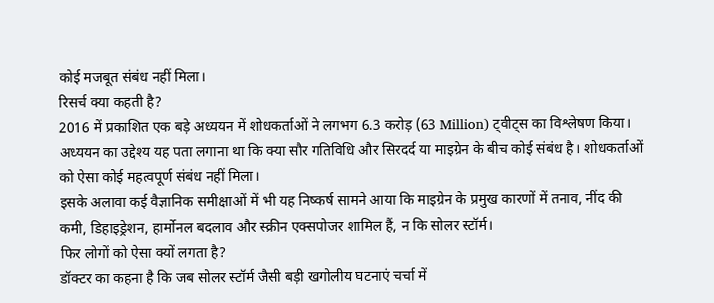कोई मजबूत संबंध नहीं मिला।
रिसर्च क्या कहती है?
2016 में प्रकाशित एक बड़े अध्ययन में शोधकर्ताओं ने लगभग 6.3 करोड़ (63 Million) ट्वीट्स का विश्लेषण किया। अध्ययन का उद्देश्य यह पता लगाना था कि क्या सौर गतिविधि और सिरदर्द या माइग्रेन के बीच कोई संबंध है। शोधकर्ताओं को ऐसा कोई महत्वपूर्ण संबंध नहीं मिला।
इसके अलावा कई वैज्ञानिक समीक्षाओं में भी यह निष्कर्ष सामने आया कि माइग्रेन के प्रमुख कारणों में तनाव, नींद की कमी, डिहाइड्रेशन, हार्मोनल बदलाव और स्क्रीन एक्सपोजर शामिल हैं, न कि सोलर स्टॉर्म।
फिर लोगों को ऐसा क्यों लगता है?
डॉक्टर का कहना है कि जब सोलर स्टॉर्म जैसी बड़ी खगोलीय घटनाएं चर्चा में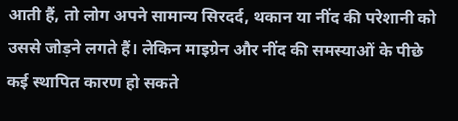आती हैं, तो लोग अपने सामान्य सिरदर्द, थकान या नींद की परेशानी को उससे जोड़ने लगते हैं। लेकिन माइग्रेन और नींद की समस्याओं के पीछे कई स्थापित कारण हो सकते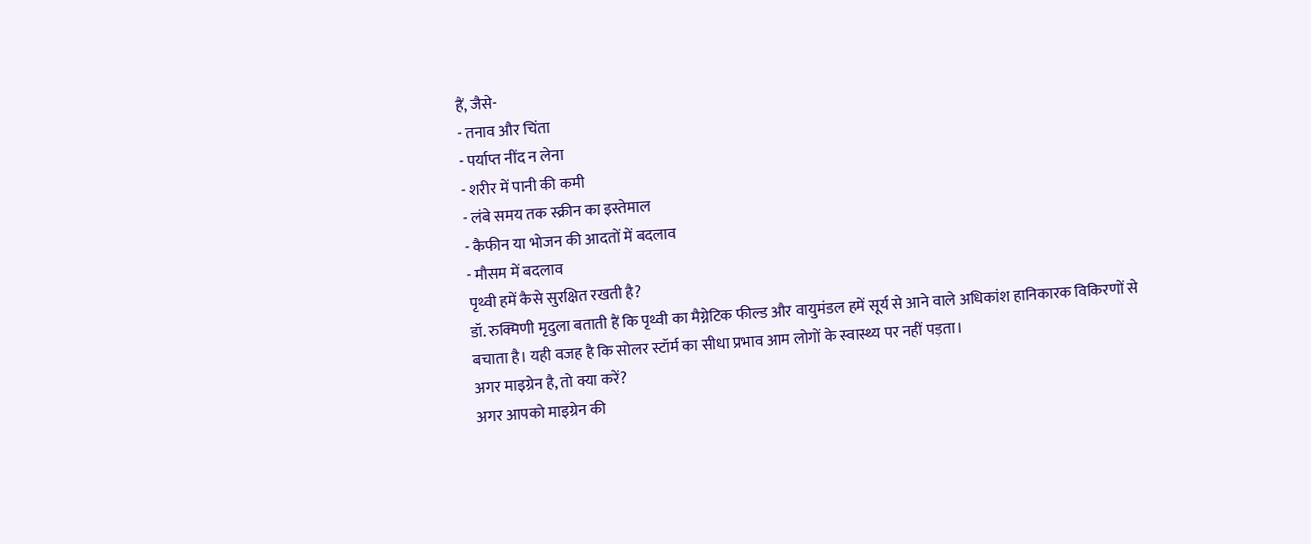हैं, जैसे-
- तनाव और चिंता
- पर्याप्त नींद न लेना
- शरीर में पानी की कमी
- लंबे समय तक स्क्रीन का इस्तेमाल
- कैफीन या भोजन की आदतों में बदलाव
- मौसम में बदलाव
पृथ्वी हमें कैसे सुरक्षित रखती है?
डॉ. रुक्मिणी मृदुला बताती हैं कि पृथ्वी का मैग्नेटिक फील्ड और वायुमंडल हमें सूर्य से आने वाले अधिकांश हानिकारक विकिरणों से बचाता है। यही वजह है कि सोलर स्टॉर्म का सीधा प्रभाव आम लोगों के स्वास्थ्य पर नहीं पड़ता।
अगर माइग्रेन है, तो क्या करें?
अगर आपको माइग्रेन की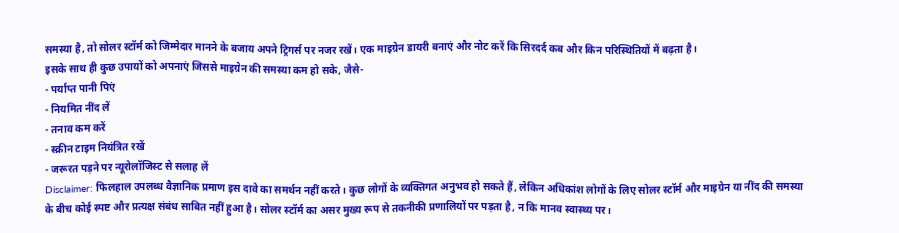समस्या है, तो सोलर स्टॉर्म को जिम्मेदार मानने के बजाय अपने ट्रिगर्स पर नजर रखें। एक माइग्रेन डायरी बनाएं और नोट करें कि सिरदर्द कब और किन परिस्थितियों में बढ़ता है।
इसके साथ ही कुछ उपायों को अपनाएं जिससे माइग्रेन की समस्या कम हो सके, जैसे-
- पर्याप्त पानी पिएं
- नियमित नींद लें
- तनाव कम करें
- स्क्रीन टाइम नियंत्रित रखें
- जरूरत पड़ने पर न्यूरोलॉजिस्ट से सलाह लें
Disclaimer: फिलहाल उपलब्ध वैज्ञानिक प्रमाण इस दावे का समर्थन नहीं करते। कुछ लोगों के व्यक्तिगत अनुभव हो सकते हैं, लेकिन अधिकांश लोगों के लिए सोलर स्टॉर्म और माइग्रेन या नींद की समस्या के बीच कोई स्पष्ट और प्रत्यक्ष संबंध साबित नहीं हुआ है। सोलर स्टॉर्म का असर मुख्य रूप से तकनीकी प्रणालियों पर पड़ता है, न कि मानव स्वास्थ्य पर।